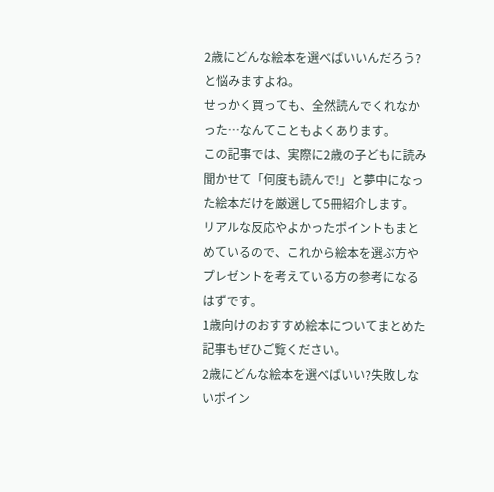2歳にどんな絵本を選べばいいんだろう?と悩みますよね。
せっかく買っても、全然読んでくれなかった…なんてこともよくあります。
この記事では、実際に2歳の子どもに読み聞かせて「何度も読んで!」と夢中になった絵本だけを厳選して5冊紹介します。
リアルな反応やよかったポイントもまとめているので、これから絵本を選ぶ方やプレゼントを考えている方の参考になるはずです。
1歳向けのおすすめ絵本についてまとめた記事もぜひご覧ください。
2歳にどんな絵本を選べばいい?失敗しないポイン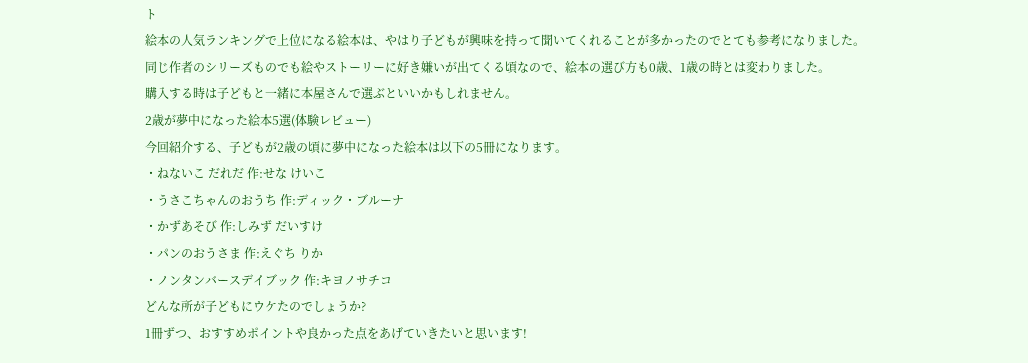ト
絵本の人気ランキングで上位になる絵本は、やはり子どもが興味を持って聞いてくれることが多かったのでとても参考になりました。
同じ作者のシリーズものでも絵やストーリーに好き嫌いが出てくる頃なので、絵本の選び方も0歳、1歳の時とは変わりました。
購入する時は子どもと一緒に本屋さんで選ぶといいかもしれません。
2歳が夢中になった絵本5選(体験レビュー)
今回紹介する、子どもが2歳の頃に夢中になった絵本は以下の5冊になります。
・ねないこ だれだ 作:せな けいこ
・うさこちゃんのおうち 作:ディック・ブルーナ
・かずあそび 作:しみず だいすけ
・パンのおうさま 作:えぐち りか
・ノンタンバースデイブック 作:キヨノサチコ
どんな所が子どもにウケたのでしょうか?
1冊ずつ、おすすめポイントや良かった点をあげていきたいと思います!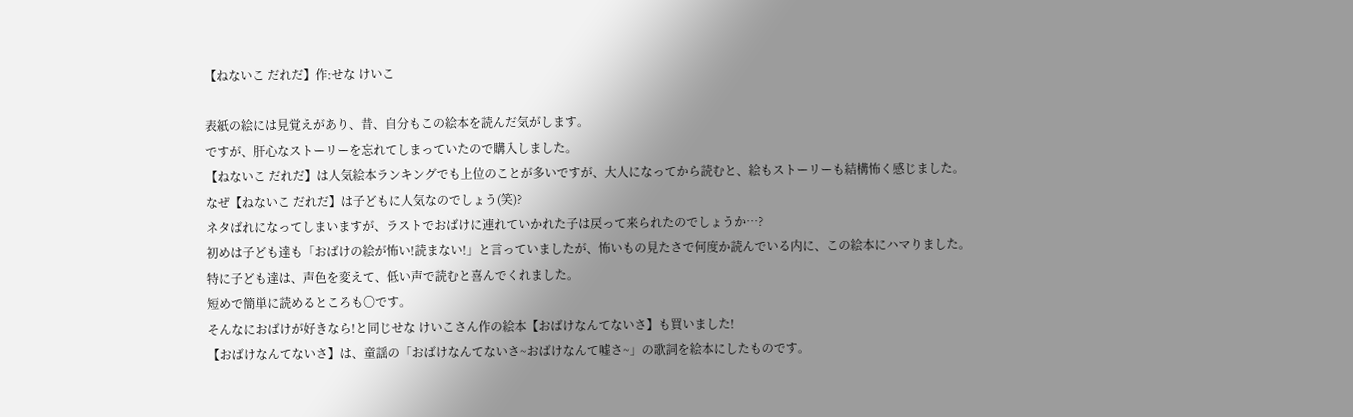【ねないこ だれだ】作:せな けいこ

表紙の絵には見覚えがあり、昔、自分もこの絵本を読んだ気がします。
ですが、肝心なストーリーを忘れてしまっていたので購入しました。
【ねないこ だれだ】は人気絵本ランキングでも上位のことが多いですが、大人になってから読むと、絵もストーリーも結構怖く感じました。
なぜ【ねないこ だれだ】は子どもに人気なのでしょう(笑)?
ネタばれになってしまいますが、ラストでおばけに連れていかれた子は戻って来られたのでしょうか…?
初めは子ども達も「おばけの絵が怖い!読まない!」と言っていましたが、怖いもの見たさで何度か読んでいる内に、この絵本にハマりました。
特に子ども達は、声色を変えて、低い声で読むと喜んでくれました。
短めで簡単に読めるところも〇です。
そんなにおばけが好きなら!と同じせな けいこさん作の絵本【おばけなんてないさ】も買いました!
【おばけなんてないさ】は、童謡の「おばけなんてないさ~おばけなんて嘘さ~」の歌詞を絵本にしたものです。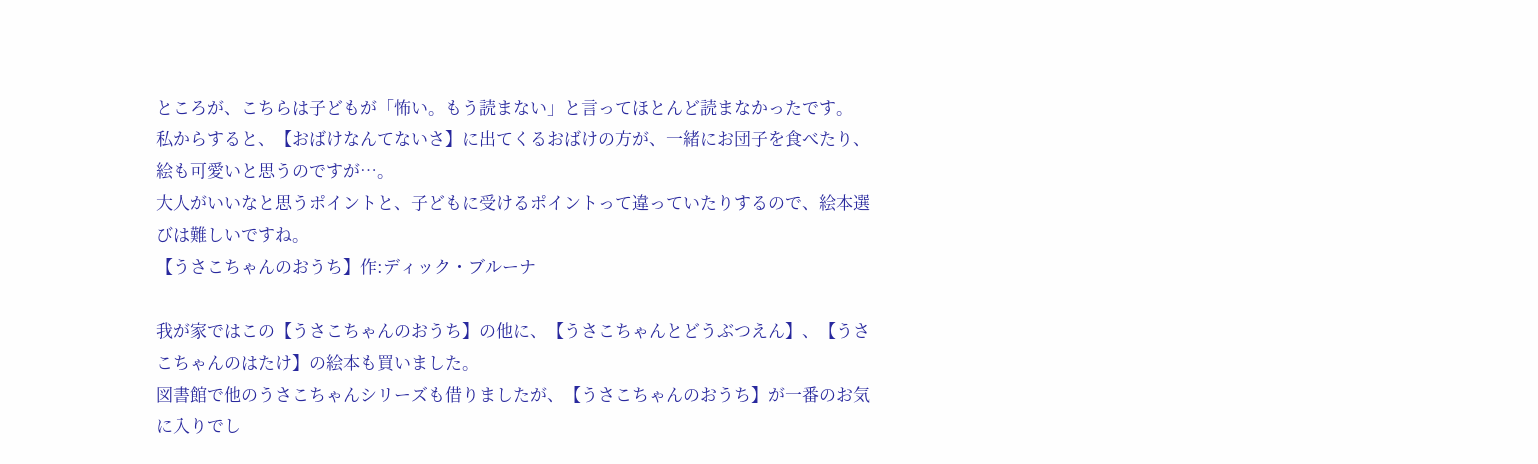ところが、こちらは子どもが「怖い。もう読まない」と言ってほとんど読まなかったです。
私からすると、【おばけなんてないさ】に出てくるおばけの方が、一緒にお団子を食べたり、絵も可愛いと思うのですが…。
大人がいいなと思うポイントと、子どもに受けるポイントって違っていたりするので、絵本選びは難しいですね。
【うさこちゃんのおうち】作:ディック・ブルーナ

我が家ではこの【うさこちゃんのおうち】の他に、【うさこちゃんとどうぶつえん】、【うさこちゃんのはたけ】の絵本も買いました。
図書館で他のうさこちゃんシリーズも借りましたが、【うさこちゃんのおうち】が一番のお気に入りでし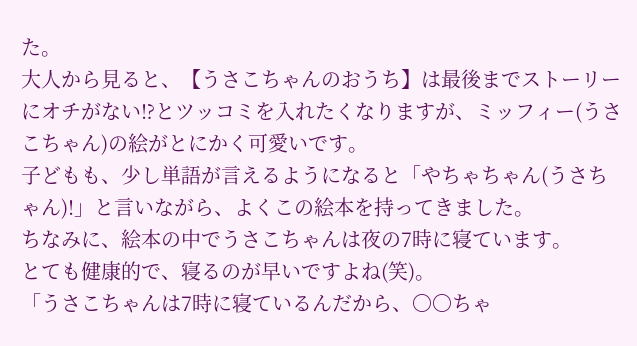た。
大人から見ると、【うさこちゃんのおうち】は最後までストーリーにオチがない⁉とツッコミを入れたくなりますが、ミッフィー(うさこちゃん)の絵がとにかく可愛いです。
子どもも、少し単語が言えるようになると「やちゃちゃん(うさちゃん)!」と言いながら、よくこの絵本を持ってきました。
ちなみに、絵本の中でうさこちゃんは夜の7時に寝ています。
とても健康的で、寝るのが早いですよね(笑)。
「うさこちゃんは7時に寝ているんだから、〇〇ちゃ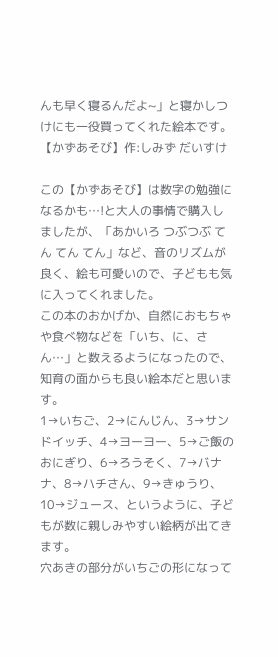んも早く寝るんだよ~」と寝かしつけにも一役買ってくれた絵本です。
【かずあそび】作:しみず だいすけ

この【かずあそび】は数字の勉強になるかも…!と大人の事情で購入しましたが、「あかいろ つぶつぶ てん てん てん」など、音のリズムが良く、絵も可愛いので、子どもも気に入ってくれました。
この本のおかげか、自然におもちゃや食べ物などを「いち、に、さん…」と数えるようになったので、知育の面からも良い絵本だと思います。
1→いちご、2→にんじん、3→サンドイッチ、4→ヨーヨー、5→ご飯のおにぎり、6→ろうそく、7→バナナ、8→ハチさん、9→きゅうり、10→ジュース、というように、子どもが数に親しみやすい絵柄が出てきます。
穴あきの部分がいちごの形になって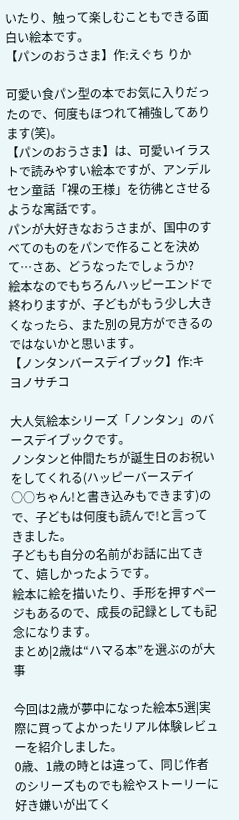いたり、触って楽しむこともできる面白い絵本です。
【パンのおうさま】作:えぐち りか

可愛い食パン型の本でお気に入りだったので、何度もほつれて補強してあります(笑)。
【パンのおうさま】は、可愛いイラストで読みやすい絵本ですが、アンデルセン童話「裸の王様」を彷彿とさせるような寓話です。
パンが大好きなおうさまが、国中のすべてのものをパンで作ることを決めて…さあ、どうなったでしょうか?
絵本なのでもちろんハッピーエンドで終わりますが、子どもがもう少し大きくなったら、また別の見方ができるのではないかと思います。
【ノンタンバースデイブック】作:キヨノサチコ

大人気絵本シリーズ「ノンタン」のバースデイブックです。
ノンタンと仲間たちが誕生日のお祝いをしてくれる(ハッピーバースデイ○○ちゃん!と書き込みもできます)ので、子どもは何度も読んで!と言ってきました。
子どもも自分の名前がお話に出てきて、嬉しかったようです。
絵本に絵を描いたり、手形を押すページもあるので、成長の記録としても記念になります。
まとめ|2歳は“ハマる本”を選ぶのが大事

今回は2歳が夢中になった絵本5選|実際に買ってよかったリアル体験レビューを紹介しました。
0歳、1歳の時とは違って、同じ作者のシリーズものでも絵やストーリーに好き嫌いが出てく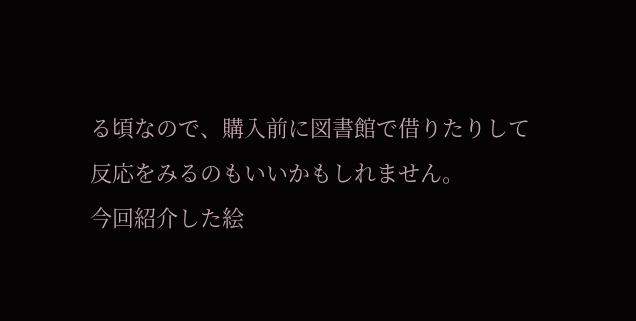る頃なので、購入前に図書館で借りたりして反応をみるのもいいかもしれません。
今回紹介した絵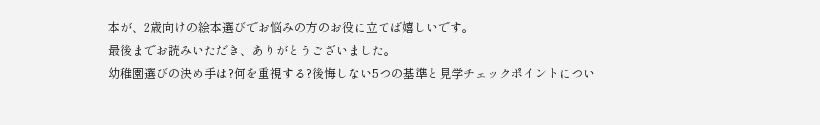本が、2歳向けの絵本選びでお悩みの方のお役に立てば嬉しいです。
最後までお読みいただき、ありがとうございました。
幼稚園選びの決め手は?何を重視する?後悔しない5つの基準と見学チェックポイントについ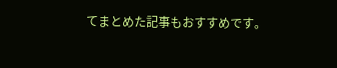てまとめた記事もおすすめです。